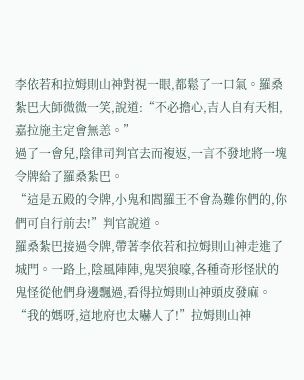李依若和拉姆則山神對視一眼,都鬆了一口氣。羅桑紮巴大師微微一笑,說道:“不必擔心,吉人自有天相,嘉拉施主定會無恙。”
過了一會兒,陰律司判官去而複返,一言不發地將一塊令牌給了羅桑紮巴。
“這是五殿的令牌,小鬼和閻羅王不會為難你們的,你們可自行前去!”判官說道。
羅桑紮巴接過令牌,帶著李依若和拉姆則山神走進了城門。一路上,陰風陣陣,鬼哭狼嚎,各種奇形怪狀的鬼怪從他們身邊飄過,看得拉姆則山神頭皮發麻。
“我的媽呀,這地府也太嚇人了!”拉姆則山神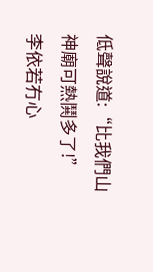低聲說道:“比我們山神廟可熱鬨多了!”
李依若冇心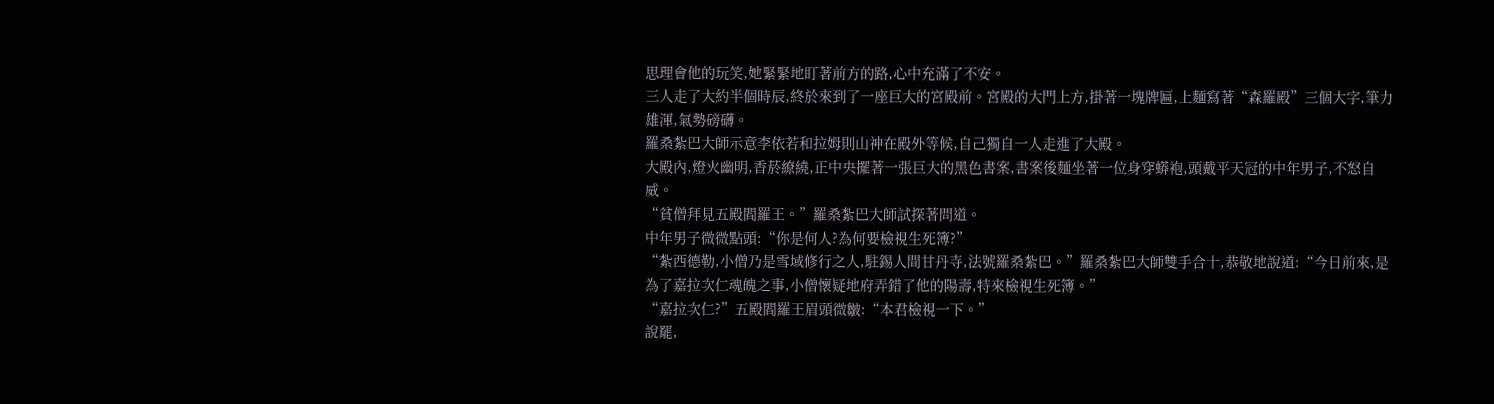思理會他的玩笑,她緊緊地盯著前方的路,心中充滿了不安。
三人走了大約半個時辰,終於來到了一座巨大的宮殿前。宮殿的大門上方,掛著一塊牌匾,上麵寫著“森羅殿”三個大字,筆力雄渾,氣勢磅礴。
羅桑紮巴大師示意李依若和拉姆則山神在殿外等候,自己獨自一人走進了大殿。
大殿內,燈火幽明,香菸繚繞,正中央擺著一張巨大的黑色書案,書案後麵坐著一位身穿蟒袍,頭戴平天冠的中年男子,不怒自威。
“貧僧拜見五殿閻羅王。”羅桑紮巴大師試探著問道。
中年男子微微點頭:“你是何人?為何要檢視生死簿?”
“紮西德勒,小僧乃是雪域修行之人,駐錫人間甘丹寺,法號羅桑紮巴。”羅桑紮巴大師雙手合十,恭敬地說道:“今日前來,是為了嘉拉次仁魂魄之事,小僧懷疑地府弄錯了他的陽壽,特來檢視生死簿。”
“嘉拉次仁?”五殿閻羅王眉頭微皺:“本君檢視一下。”
說罷,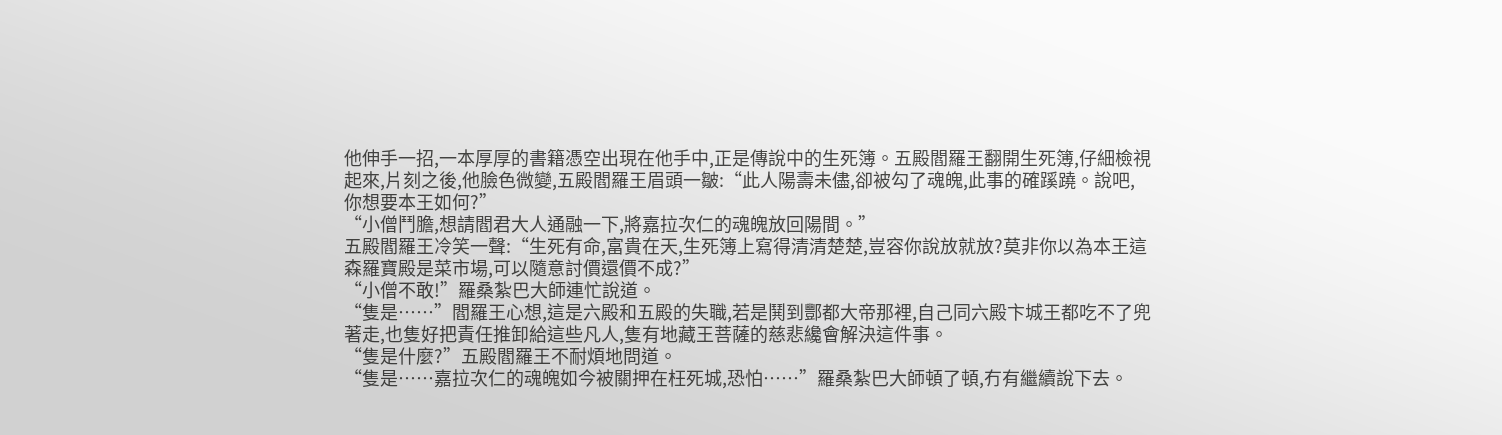他伸手一招,一本厚厚的書籍憑空出現在他手中,正是傳說中的生死簿。五殿閻羅王翻開生死簿,仔細檢視起來,片刻之後,他臉色微變,五殿閻羅王眉頭一皺:“此人陽壽未儘,卻被勾了魂魄,此事的確蹊蹺。說吧,你想要本王如何?”
“小僧鬥膽,想請閻君大人通融一下,將嘉拉次仁的魂魄放回陽間。”
五殿閻羅王冷笑一聲:“生死有命,富貴在天,生死簿上寫得清清楚楚,豈容你說放就放?莫非你以為本王這森羅寶殿是菜市場,可以隨意討價還價不成?”
“小僧不敢!”羅桑紮巴大師連忙說道。
“隻是……”閻羅王心想,這是六殿和五殿的失職,若是鬨到酆都大帝那裡,自己同六殿卞城王都吃不了兜著走,也隻好把責任推卸給這些凡人,隻有地藏王菩薩的慈悲纔會解決這件事。
“隻是什麼?”五殿閻羅王不耐煩地問道。
“隻是……嘉拉次仁的魂魄如今被關押在枉死城,恐怕……”羅桑紮巴大師頓了頓,冇有繼續說下去。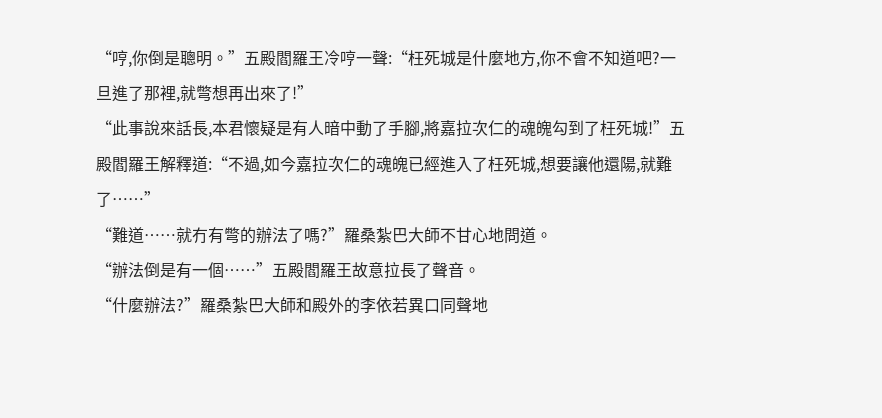“哼,你倒是聰明。”五殿閻羅王冷哼一聲:“枉死城是什麼地方,你不會不知道吧?一旦進了那裡,就彆想再出來了!”
“此事說來話長,本君懷疑是有人暗中動了手腳,將嘉拉次仁的魂魄勾到了枉死城!”五殿閻羅王解釋道:“不過,如今嘉拉次仁的魂魄已經進入了枉死城,想要讓他還陽,就難了……”
“難道……就冇有彆的辦法了嗎?”羅桑紮巴大師不甘心地問道。
“辦法倒是有一個……”五殿閻羅王故意拉長了聲音。
“什麼辦法?”羅桑紮巴大師和殿外的李依若異口同聲地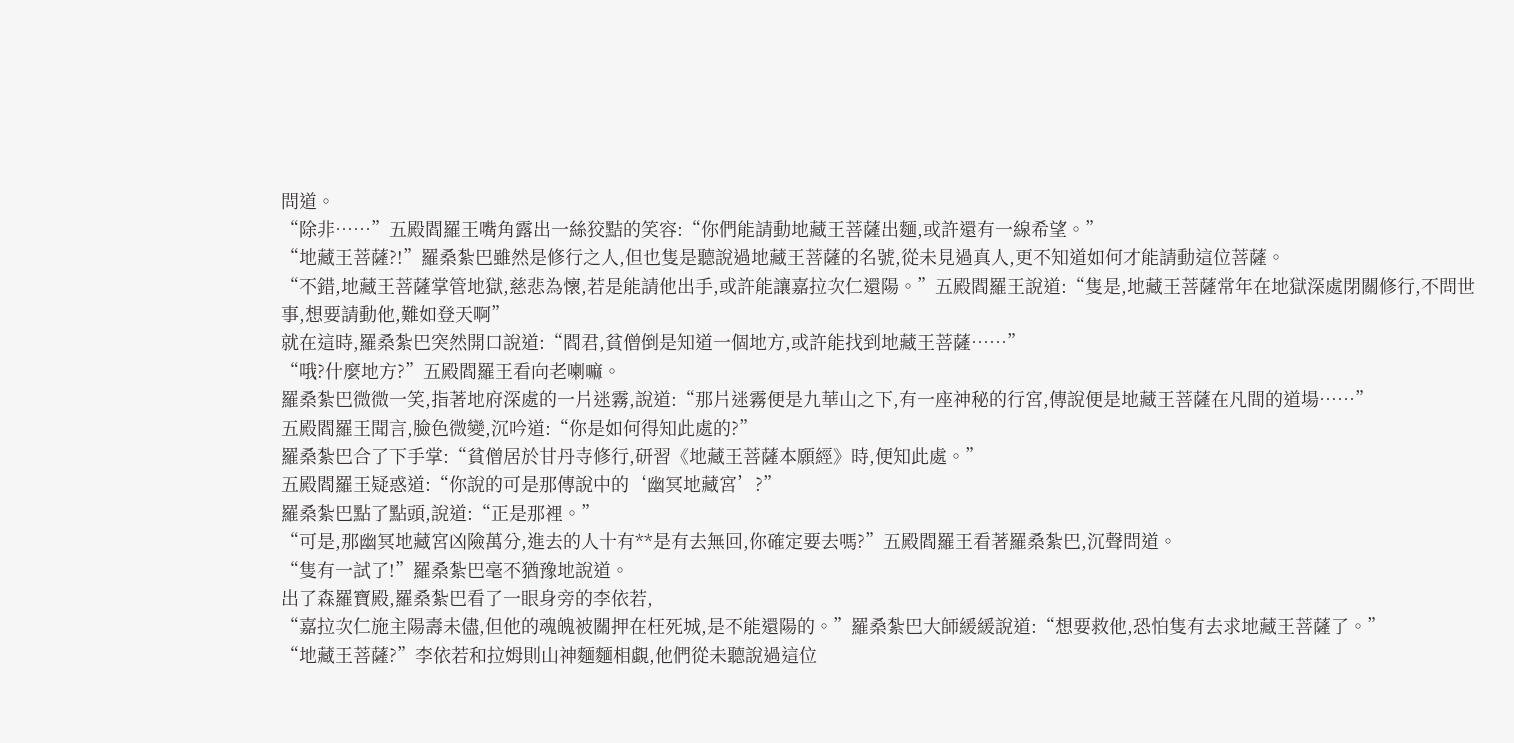問道。
“除非……”五殿閻羅王嘴角露出一絲狡黠的笑容:“你們能請動地藏王菩薩出麵,或許還有一線希望。”
“地藏王菩薩?!”羅桑紮巴雖然是修行之人,但也隻是聽說過地藏王菩薩的名號,從未見過真人,更不知道如何才能請動這位菩薩。
“不錯,地藏王菩薩掌管地獄,慈悲為懷,若是能請他出手,或許能讓嘉拉次仁還陽。”五殿閻羅王說道:“隻是,地藏王菩薩常年在地獄深處閉關修行,不問世事,想要請動他,難如登天啊”
就在這時,羅桑紮巴突然開口說道:“閻君,貧僧倒是知道一個地方,或許能找到地藏王菩薩……”
“哦?什麼地方?”五殿閻羅王看向老喇嘛。
羅桑紮巴微微一笑,指著地府深處的一片迷霧,說道:“那片迷霧便是九華山之下,有一座神秘的行宮,傳說便是地藏王菩薩在凡間的道場……”
五殿閻羅王聞言,臉色微變,沉吟道:“你是如何得知此處的?”
羅桑紮巴合了下手掌:“貧僧居於甘丹寺修行,研習《地藏王菩薩本願經》時,便知此處。”
五殿閻羅王疑惑道:“你說的可是那傳說中的‘幽冥地藏宮’?”
羅桑紮巴點了點頭,說道:“正是那裡。”
“可是,那幽冥地藏宮凶險萬分,進去的人十有**是有去無回,你確定要去嗎?”五殿閻羅王看著羅桑紮巴,沉聲問道。
“隻有一試了!”羅桑紮巴毫不猶豫地說道。
出了森羅寶殿,羅桑紮巴看了一眼身旁的李依若,
“嘉拉次仁施主陽壽未儘,但他的魂魄被關押在枉死城,是不能還陽的。”羅桑紮巴大師緩緩說道:“想要救他,恐怕隻有去求地藏王菩薩了。”
“地藏王菩薩?”李依若和拉姆則山神麵麵相覷,他們從未聽說過這位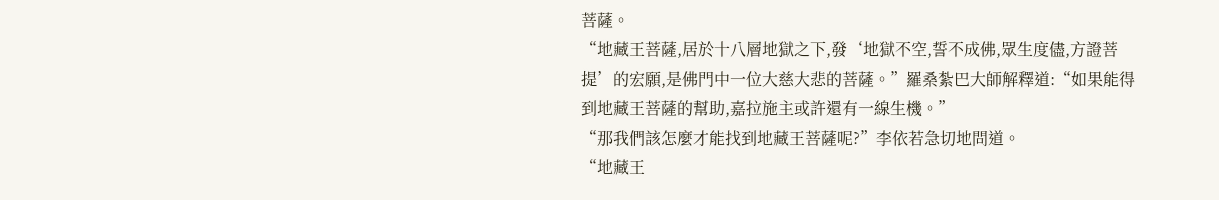菩薩。
“地藏王菩薩,居於十八層地獄之下,發‘地獄不空,誓不成佛,眾生度儘,方證菩提’的宏願,是佛門中一位大慈大悲的菩薩。”羅桑紮巴大師解釋道:“如果能得到地藏王菩薩的幫助,嘉拉施主或許還有一線生機。”
“那我們該怎麼才能找到地藏王菩薩呢?”李依若急切地問道。
“地藏王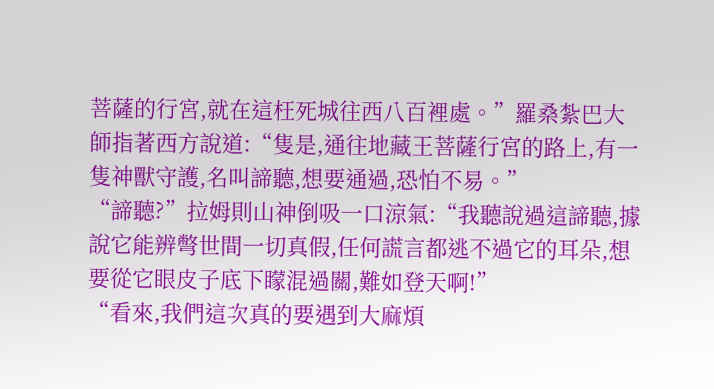菩薩的行宮,就在這枉死城往西八百裡處。”羅桑紮巴大師指著西方說道:“隻是,通往地藏王菩薩行宮的路上,有一隻神獸守護,名叫諦聽,想要通過,恐怕不易。”
“諦聽?”拉姆則山神倒吸一口涼氣:“我聽說過這諦聽,據說它能辨彆世間一切真假,任何謊言都逃不過它的耳朵,想要從它眼皮子底下矇混過關,難如登天啊!”
“看來,我們這次真的要遇到大麻煩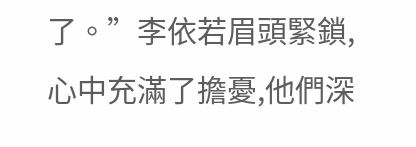了。”李依若眉頭緊鎖,心中充滿了擔憂,他們深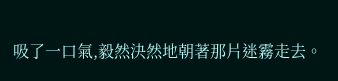吸了一口氣,毅然決然地朝著那片迷霧走去。